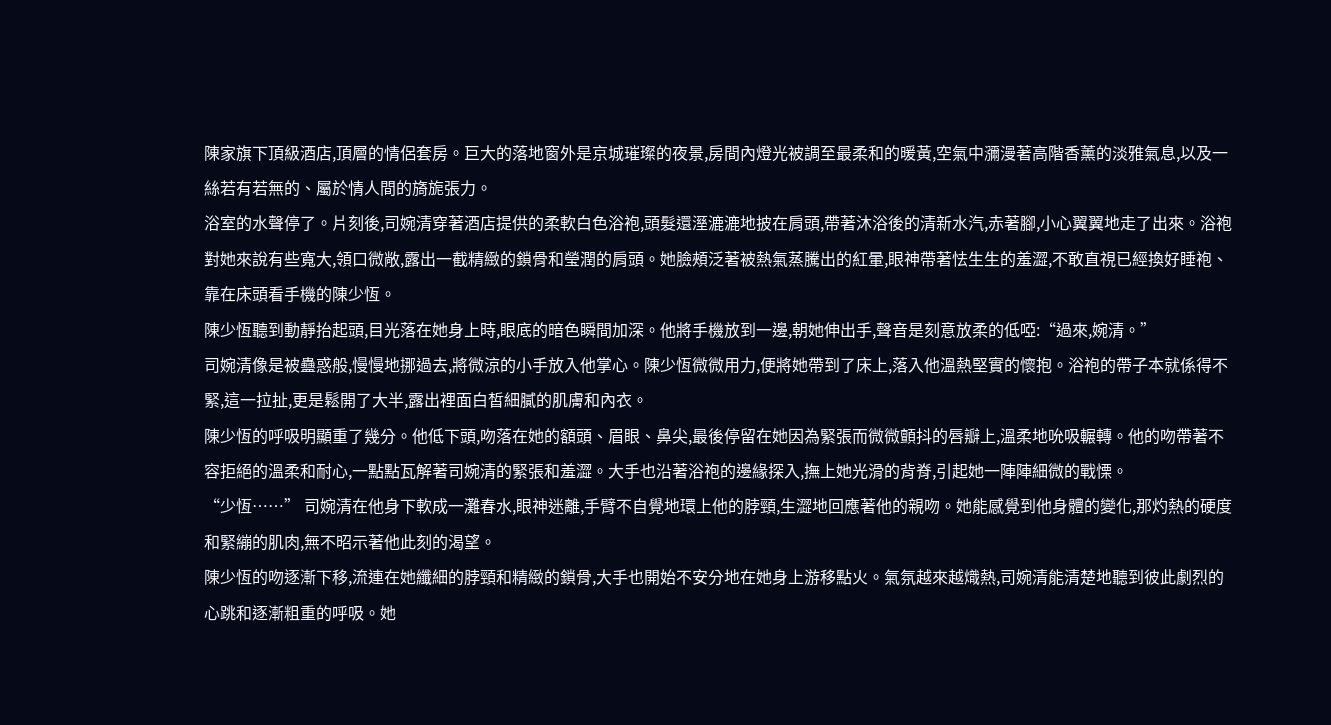陳家旗下頂級酒店,頂層的情侶套房。巨大的落地窗外是京城璀璨的夜景,房間內燈光被調至最柔和的暖黃,空氣中瀰漫著高階香薰的淡雅氣息,以及一絲若有若無的、屬於情人間的旖旎張力。
浴室的水聲停了。片刻後,司婉清穿著酒店提供的柔軟白色浴袍,頭髮還溼漉漉地披在肩頭,帶著沐浴後的清新水汽,赤著腳,小心翼翼地走了出來。浴袍對她來說有些寬大,領口微敞,露出一截精緻的鎖骨和瑩潤的肩頭。她臉頰泛著被熱氣蒸騰出的紅暈,眼神帶著怯生生的羞澀,不敢直視已經換好睡袍、靠在床頭看手機的陳少恆。
陳少恆聽到動靜抬起頭,目光落在她身上時,眼底的暗色瞬間加深。他將手機放到一邊,朝她伸出手,聲音是刻意放柔的低啞:“過來,婉清。”
司婉清像是被蠱惑般,慢慢地挪過去,將微涼的小手放入他掌心。陳少恆微微用力,便將她帶到了床上,落入他溫熱堅實的懷抱。浴袍的帶子本就係得不緊,這一拉扯,更是鬆開了大半,露出裡面白皙細膩的肌膚和內衣。
陳少恆的呼吸明顯重了幾分。他低下頭,吻落在她的額頭、眉眼、鼻尖,最後停留在她因為緊張而微微顫抖的唇瓣上,溫柔地吮吸輾轉。他的吻帶著不容拒絕的溫柔和耐心,一點點瓦解著司婉清的緊張和羞澀。大手也沿著浴袍的邊緣探入,撫上她光滑的背脊,引起她一陣陣細微的戰慄。
“少恆……” 司婉清在他身下軟成一灘春水,眼神迷離,手臂不自覺地環上他的脖頸,生澀地回應著他的親吻。她能感覺到他身體的變化,那灼熱的硬度和緊繃的肌肉,無不昭示著他此刻的渴望。
陳少恆的吻逐漸下移,流連在她纖細的脖頸和精緻的鎖骨,大手也開始不安分地在她身上游移點火。氣氛越來越熾熱,司婉清能清楚地聽到彼此劇烈的心跳和逐漸粗重的呼吸。她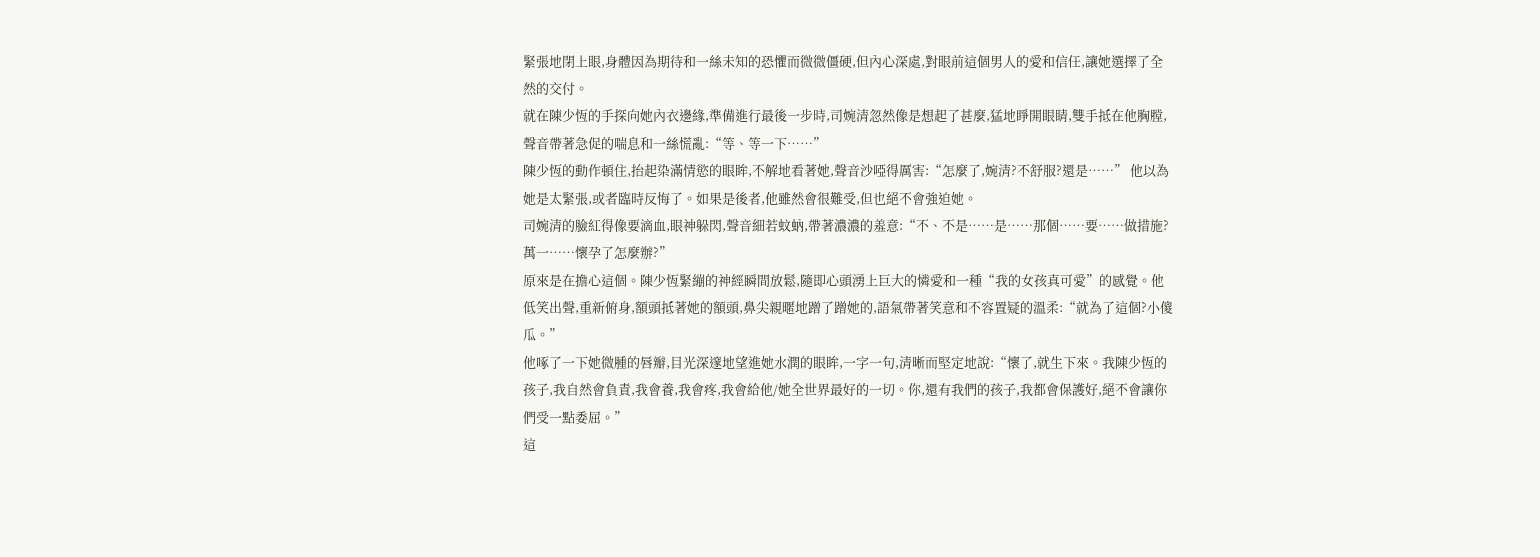緊張地閉上眼,身體因為期待和一絲未知的恐懼而微微僵硬,但內心深處,對眼前這個男人的愛和信任,讓她選擇了全然的交付。
就在陳少恆的手探向她內衣邊緣,準備進行最後一步時,司婉清忽然像是想起了甚麼,猛地睜開眼睛,雙手抵在他胸膛,聲音帶著急促的喘息和一絲慌亂:“等、等一下……”
陳少恆的動作頓住,抬起染滿情慾的眼眸,不解地看著她,聲音沙啞得厲害:“怎麼了,婉清?不舒服?還是……” 他以為她是太緊張,或者臨時反悔了。如果是後者,他雖然會很難受,但也絕不會強迫她。
司婉清的臉紅得像要滴血,眼神躲閃,聲音細若蚊蚋,帶著濃濃的羞意:“不、不是……是……那個……要……做措施?萬一……懷孕了怎麼辦?”
原來是在擔心這個。陳少恆緊繃的神經瞬間放鬆,隨即心頭湧上巨大的憐愛和一種“我的女孩真可愛”的感覺。他低笑出聲,重新俯身,額頭抵著她的額頭,鼻尖親暱地蹭了蹭她的,語氣帶著笑意和不容置疑的溫柔:“就為了這個?小傻瓜。”
他啄了一下她微腫的唇瓣,目光深邃地望進她水潤的眼眸,一字一句,清晰而堅定地說:“懷了,就生下來。我陳少恆的孩子,我自然會負責,我會養,我會疼,我會給他/她全世界最好的一切。你,還有我們的孩子,我都會保護好,絕不會讓你們受一點委屈。”
這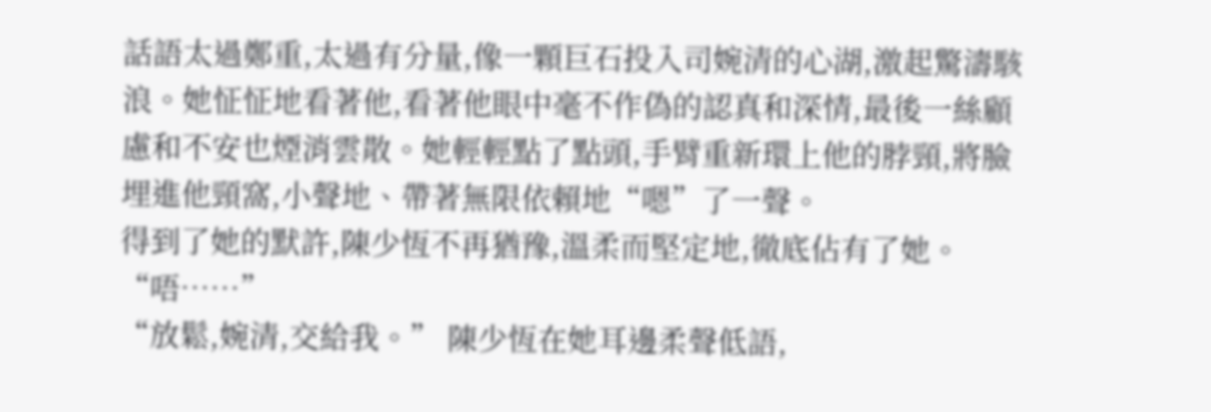話語太過鄭重,太過有分量,像一顆巨石投入司婉清的心湖,激起驚濤駭浪。她怔怔地看著他,看著他眼中毫不作偽的認真和深情,最後一絲顧慮和不安也煙消雲散。她輕輕點了點頭,手臂重新環上他的脖頸,將臉埋進他頸窩,小聲地、帶著無限依賴地“嗯”了一聲。
得到了她的默許,陳少恆不再猶豫,溫柔而堅定地,徹底佔有了她。
“唔……”
“放鬆,婉清,交給我。” 陳少恆在她耳邊柔聲低語,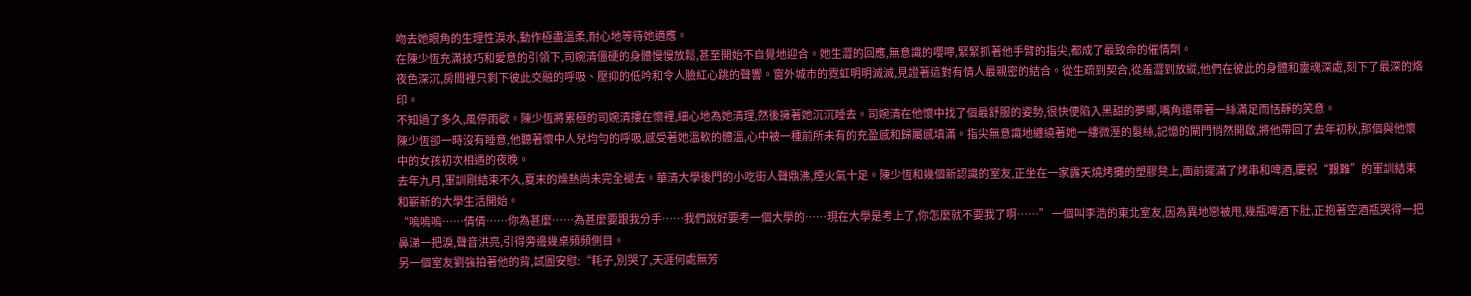吻去她眼角的生理性淚水,動作極盡溫柔,耐心地等待她適應。
在陳少恆充滿技巧和愛意的引領下,司婉清僵硬的身體慢慢放鬆,甚至開始不自覺地迎合。她生澀的回應,無意識的嚶嚀,緊緊抓著他手臂的指尖,都成了最致命的催情劑。
夜色深沉,房間裡只剩下彼此交融的呼吸、壓抑的低吟和令人臉紅心跳的聲響。窗外城市的霓虹明明滅滅,見證著這對有情人最親密的結合。從生疏到契合,從羞澀到放縱,他們在彼此的身體和靈魂深處,刻下了最深的烙印。
不知過了多久,風停雨歇。陳少恆將累極的司婉清摟在懷裡,細心地為她清理,然後擁著她沉沉睡去。司婉清在他懷中找了個最舒服的姿勢,很快便陷入黑甜的夢鄉,嘴角還帶著一絲滿足而恬靜的笑意。
陳少恆卻一時沒有睡意,他聽著懷中人兒均勻的呼吸,感受著她溫軟的體溫,心中被一種前所未有的充盈感和歸屬感填滿。指尖無意識地纏繞著她一縷微溼的髮絲,記憶的閘門悄然開啟,將他帶回了去年初秋,那個與他懷中的女孩初次相遇的夜晚。
去年九月,軍訓剛結束不久,夏末的燥熱尚未完全褪去。華清大學後門的小吃街人聲鼎沸,煙火氣十足。陳少恆和幾個新認識的室友,正坐在一家露天燒烤攤的塑膠凳上,面前擺滿了烤串和啤酒,慶祝“艱難”的軍訓結束和嶄新的大學生活開始。
“嗚嗚嗚……倩倩……你為甚麼……為甚麼要跟我分手……我們說好要考一個大學的……現在大學是考上了,你怎麼就不要我了啊……” 一個叫李浩的東北室友,因為異地戀被甩,幾瓶啤酒下肚,正抱著空酒瓶哭得一把鼻涕一把淚,聲音洪亮,引得旁邊幾桌頻頻側目。
另一個室友劉強拍著他的背,試圖安慰:“耗子,別哭了,天涯何處無芳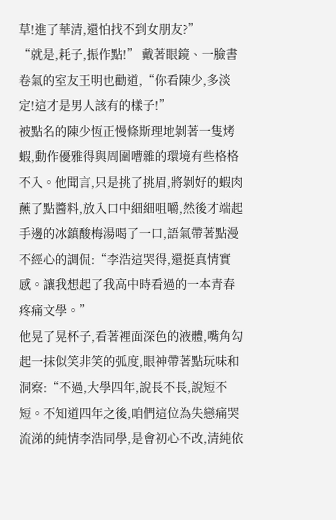草!進了華清,還怕找不到女朋友?”
“就是,耗子,振作點!” 戴著眼鏡、一臉書卷氣的室友王明也勸道,“你看陳少,多淡定!這才是男人該有的樣子!”
被點名的陳少恆正慢條斯理地剝著一隻烤蝦,動作優雅得與周圍嘈雜的環境有些格格不入。他聞言,只是挑了挑眉,將剝好的蝦肉蘸了點醬料,放入口中細細咀嚼,然後才端起手邊的冰鎮酸梅湯喝了一口,語氣帶著點漫不經心的調侃:“李浩這哭得,還挺真情實感。讓我想起了我高中時看過的一本青春疼痛文學。”
他晃了晃杯子,看著裡面深色的液體,嘴角勾起一抹似笑非笑的弧度,眼神帶著點玩味和洞察:“不過,大學四年,說長不長,說短不短。不知道四年之後,咱們這位為失戀痛哭流涕的純情李浩同學,是會初心不改,清純依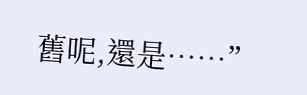舊呢,還是……”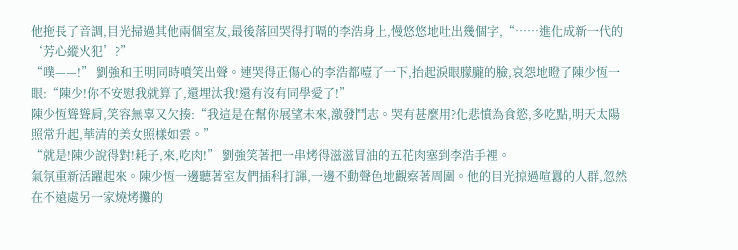他拖長了音調,目光掃過其他兩個室友,最後落回哭得打嗝的李浩身上,慢悠悠地吐出幾個字,“……進化成新一代的‘芳心縱火犯’?”
“噗——!” 劉強和王明同時噴笑出聲。連哭得正傷心的李浩都噎了一下,抬起淚眼朦朧的臉,哀怨地瞪了陳少恆一眼:“陳少!你不安慰我就算了,還埋汰我!還有沒有同學愛了!”
陳少恆聳聳肩,笑容無辜又欠揍:“我這是在幫你展望未來,激發鬥志。哭有甚麼用?化悲憤為食慾,多吃點,明天太陽照常升起,華清的美女照樣如雲。”
“就是!陳少說得對!耗子,來,吃肉!” 劉強笑著把一串烤得滋滋冒油的五花肉塞到李浩手裡。
氣氛重新活躍起來。陳少恆一邊聽著室友們插科打諢,一邊不動聲色地觀察著周圍。他的目光掠過喧囂的人群,忽然在不遠處另一家燒烤攤的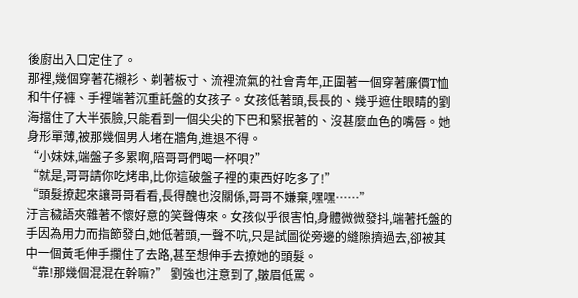後廚出入口定住了。
那裡,幾個穿著花襯衫、剃著板寸、流裡流氣的社會青年,正圍著一個穿著廉價T恤和牛仔褲、手裡端著沉重託盤的女孩子。女孩低著頭,長長的、幾乎遮住眼睛的劉海擋住了大半張臉,只能看到一個尖尖的下巴和緊抿著的、沒甚麼血色的嘴唇。她身形單薄,被那幾個男人堵在牆角,進退不得。
“小妹妹,端盤子多累啊,陪哥哥們喝一杯唄?”
“就是,哥哥請你吃烤串,比你這破盤子裡的東西好吃多了!”
“頭髮撩起來讓哥哥看看,長得醜也沒關係,哥哥不嫌棄,嘿嘿……”
汙言穢語夾雜著不懷好意的笑聲傳來。女孩似乎很害怕,身體微微發抖,端著托盤的手因為用力而指節發白,她低著頭,一聲不吭,只是試圖從旁邊的縫隙擠過去,卻被其中一個黃毛伸手攔住了去路,甚至想伸手去撩她的頭髮。
“靠!那幾個混混在幹嘛?” 劉強也注意到了,皺眉低罵。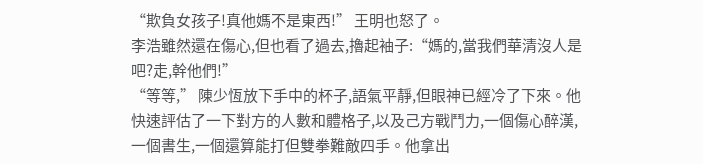“欺負女孩子!真他媽不是東西!” 王明也怒了。
李浩雖然還在傷心,但也看了過去,擼起袖子:“媽的,當我們華清沒人是吧?走,幹他們!”
“等等,” 陳少恆放下手中的杯子,語氣平靜,但眼神已經冷了下來。他快速評估了一下對方的人數和體格子,以及己方戰鬥力,一個傷心醉漢,一個書生,一個還算能打但雙拳難敵四手。他拿出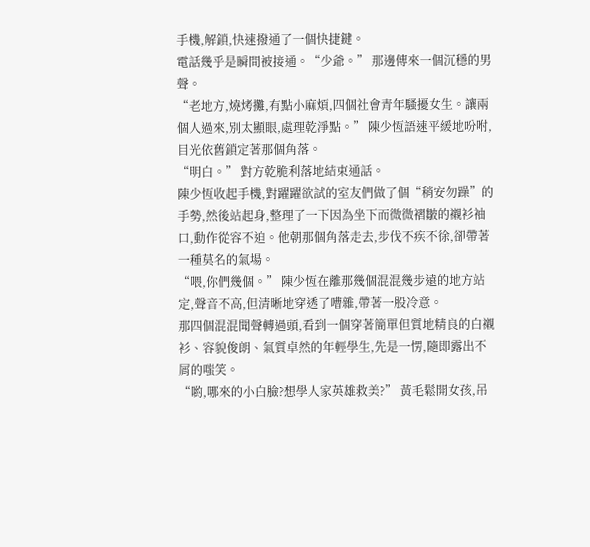手機,解鎖,快速撥通了一個快捷鍵。
電話幾乎是瞬間被接通。“少爺。” 那邊傳來一個沉穩的男聲。
“老地方,燒烤攤,有點小麻煩,四個社會青年騷擾女生。讓兩個人過來,別太顯眼,處理乾淨點。” 陳少恆語速平緩地吩咐,目光依舊鎖定著那個角落。
“明白。” 對方乾脆利落地結束通話。
陳少恆收起手機,對躍躍欲試的室友們做了個“稍安勿躁”的手勢,然後站起身,整理了一下因為坐下而微微褶皺的襯衫袖口,動作從容不迫。他朝那個角落走去,步伐不疾不徐,卻帶著一種莫名的氣場。
“喂,你們幾個。” 陳少恆在離那幾個混混幾步遠的地方站定,聲音不高,但清晰地穿透了嘈雜,帶著一股冷意。
那四個混混聞聲轉過頭,看到一個穿著簡單但質地精良的白襯衫、容貌俊朗、氣質卓然的年輕學生,先是一愣,隨即露出不屑的嗤笑。
“喲,哪來的小白臉?想學人家英雄救美?” 黃毛鬆開女孩,吊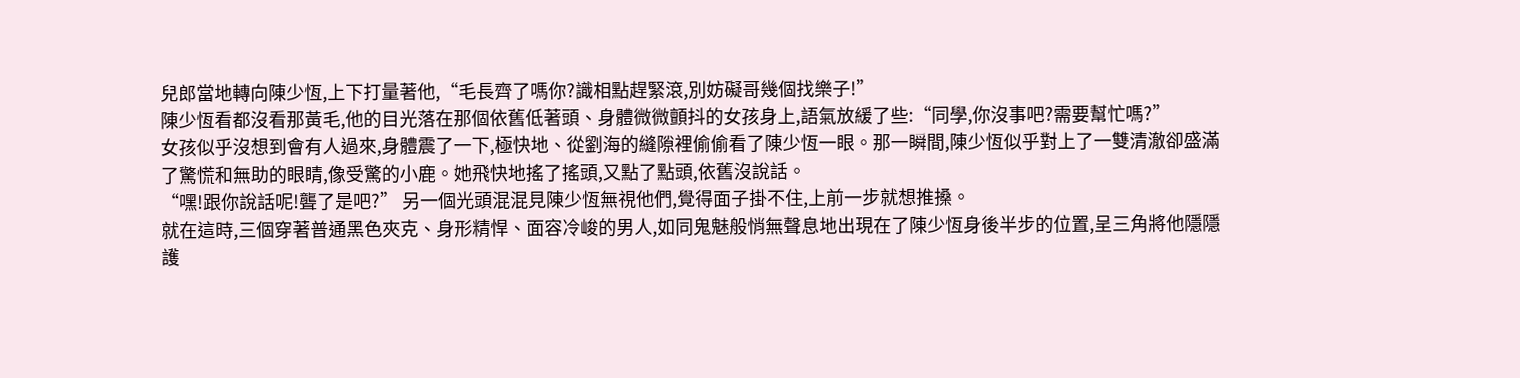兒郎當地轉向陳少恆,上下打量著他,“毛長齊了嗎你?識相點趕緊滾,別妨礙哥幾個找樂子!”
陳少恆看都沒看那黃毛,他的目光落在那個依舊低著頭、身體微微顫抖的女孩身上,語氣放緩了些:“同學,你沒事吧?需要幫忙嗎?”
女孩似乎沒想到會有人過來,身體震了一下,極快地、從劉海的縫隙裡偷偷看了陳少恆一眼。那一瞬間,陳少恆似乎對上了一雙清澈卻盛滿了驚慌和無助的眼睛,像受驚的小鹿。她飛快地搖了搖頭,又點了點頭,依舊沒說話。
“嘿!跟你說話呢!聾了是吧?” 另一個光頭混混見陳少恆無視他們,覺得面子掛不住,上前一步就想推搡。
就在這時,三個穿著普通黑色夾克、身形精悍、面容冷峻的男人,如同鬼魅般悄無聲息地出現在了陳少恆身後半步的位置,呈三角將他隱隱護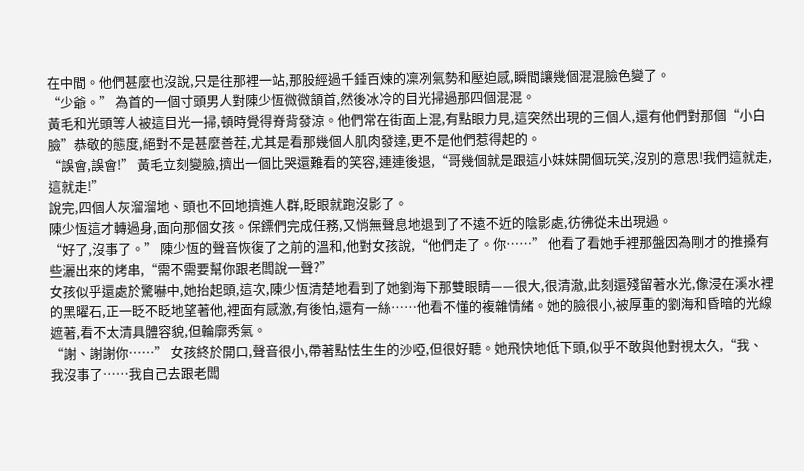在中間。他們甚麼也沒說,只是往那裡一站,那股經過千錘百煉的凜冽氣勢和壓迫感,瞬間讓幾個混混臉色變了。
“少爺。” 為首的一個寸頭男人對陳少恆微微頷首,然後冰冷的目光掃過那四個混混。
黃毛和光頭等人被這目光一掃,頓時覺得脊背發涼。他們常在街面上混,有點眼力見,這突然出現的三個人,還有他們對那個“小白臉”恭敬的態度,絕對不是甚麼善茬,尤其是看那幾個人肌肉發達,更不是他們惹得起的。
“誤會,誤會!” 黃毛立刻變臉,擠出一個比哭還難看的笑容,連連後退,“哥幾個就是跟這小妹妹開個玩笑,沒別的意思!我們這就走,這就走!”
說完,四個人灰溜溜地、頭也不回地擠進人群,眨眼就跑沒影了。
陳少恆這才轉過身,面向那個女孩。保鏢們完成任務,又悄無聲息地退到了不遠不近的陰影處,彷彿從未出現過。
“好了,沒事了。” 陳少恆的聲音恢復了之前的溫和,他對女孩說,“他們走了。你……” 他看了看她手裡那盤因為剛才的推搡有些灑出來的烤串,“需不需要幫你跟老闆說一聲?”
女孩似乎還處於驚嚇中,她抬起頭,這次,陳少恆清楚地看到了她劉海下那雙眼睛——很大,很清澈,此刻還殘留著水光,像浸在溪水裡的黑曜石,正一眨不眨地望著他,裡面有感激,有後怕,還有一絲……他看不懂的複雜情緒。她的臉很小,被厚重的劉海和昏暗的光線遮著,看不太清具體容貌,但輪廓秀氣。
“謝、謝謝你……” 女孩終於開口,聲音很小,帶著點怯生生的沙啞,但很好聽。她飛快地低下頭,似乎不敢與他對視太久,“我、我沒事了……我自己去跟老闆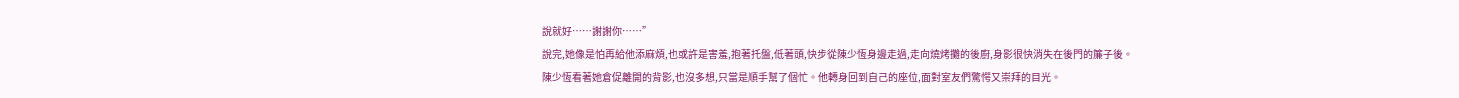說就好……謝謝你……”
說完,她像是怕再給他添麻煩,也或許是害羞,抱著托盤,低著頭,快步從陳少恆身邊走過,走向燒烤攤的後廚,身影很快消失在後門的簾子後。
陳少恆看著她倉促離開的背影,也沒多想,只當是順手幫了個忙。他轉身回到自己的座位,面對室友們驚愕又崇拜的目光。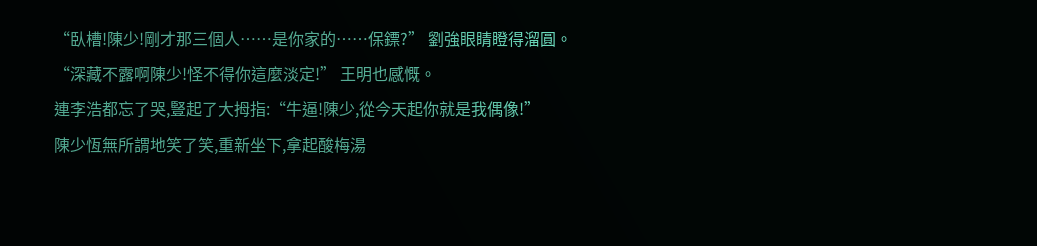“臥槽!陳少!剛才那三個人……是你家的……保鏢?” 劉強眼睛瞪得溜圓。
“深藏不露啊陳少!怪不得你這麼淡定!” 王明也感慨。
連李浩都忘了哭,豎起了大拇指:“牛逼!陳少,從今天起你就是我偶像!”
陳少恆無所謂地笑了笑,重新坐下,拿起酸梅湯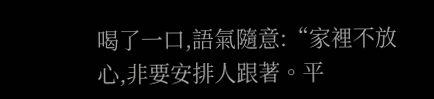喝了一口,語氣隨意:“家裡不放心,非要安排人跟著。平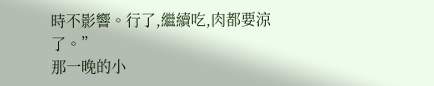時不影響。行了,繼續吃,肉都要涼了。”
那一晚的小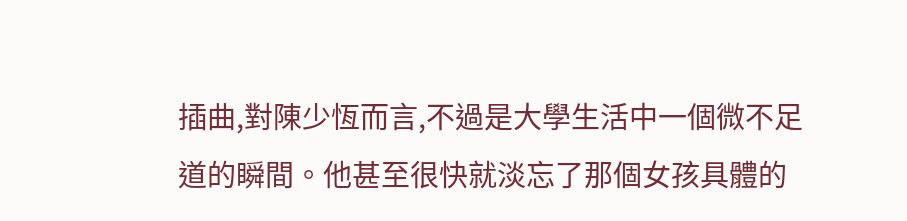插曲,對陳少恆而言,不過是大學生活中一個微不足道的瞬間。他甚至很快就淡忘了那個女孩具體的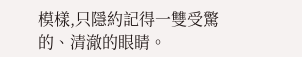模樣,只隱約記得一雙受驚的、清澈的眼睛。